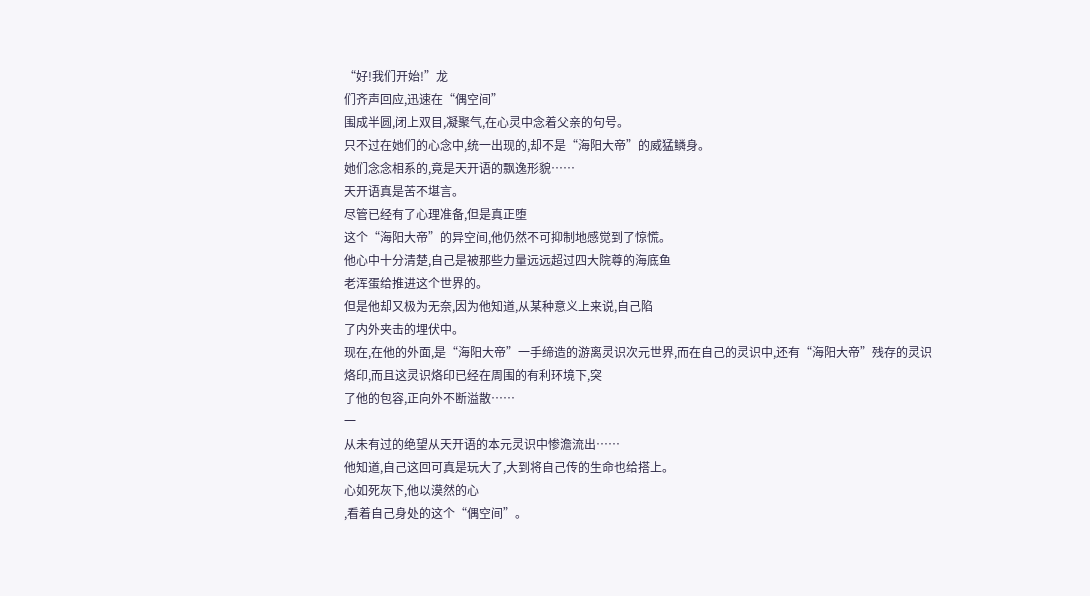“好!我们开始!”龙
们齐声回应,迅速在“偶空间”
围成半圆,闭上双目,凝聚气,在心灵中念着父亲的句号。
只不过在她们的心念中,统一出现的,却不是“海阳大帝”的威猛鳞身。
她们念念相系的,竟是天开语的飘逸形貌……
天开语真是苦不堪言。
尽管已经有了心理准备,但是真正堕
这个“海阳大帝”的异空间,他仍然不可抑制地感觉到了惊慌。
他心中十分清楚,自己是被那些力量远远超过四大院尊的海底鱼
老浑蛋给推进这个世界的。
但是他却又极为无奈,因为他知道,从某种意义上来说,自己陷
了内外夹击的埋伏中。
现在,在他的外面,是“海阳大帝”一手缔造的游离灵识次元世界,而在自己的灵识中,还有“海阳大帝”残存的灵识烙印,而且这灵识烙印已经在周围的有利环境下,突
了他的包容,正向外不断溢散……
一
从未有过的绝望从天开语的本元灵识中惨澹流出……
他知道,自己这回可真是玩大了,大到将自己传的生命也给搭上。
心如死灰下,他以漠然的心
,看着自己身处的这个“偶空间”。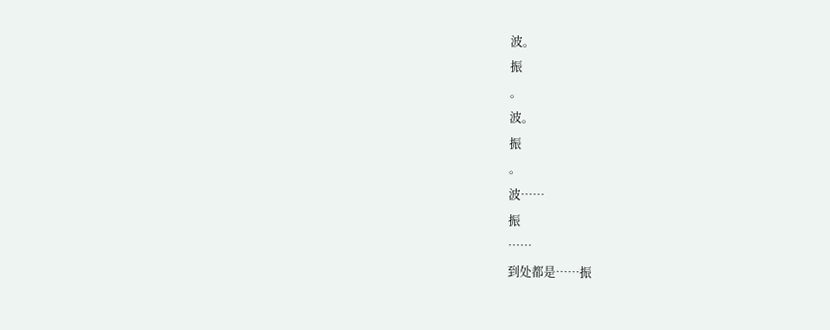波。
振
。
波。
振
。
波……
振
……
到处都是……振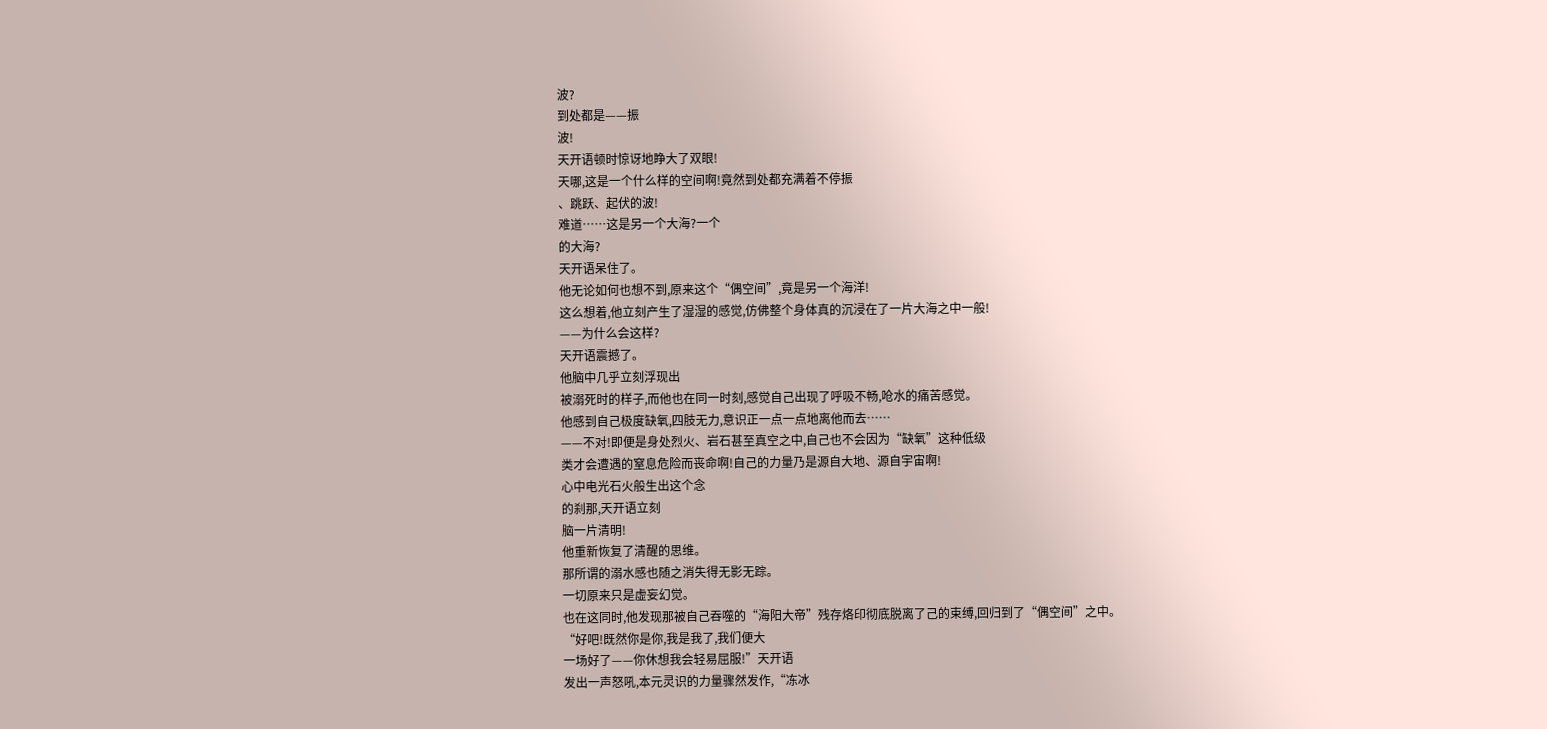波?
到处都是——振
波!
天开语顿时惊讶地睁大了双眼!
天哪,这是一个什么样的空间啊!竟然到处都充满着不停振
、跳跃、起伏的波!
难道……这是另一个大海?一个
的大海?
天开语呆住了。
他无论如何也想不到,原来这个“偶空间”,竟是另一个海洋!
这么想着,他立刻产生了湿湿的感觉,仿佛整个身体真的沉浸在了一片大海之中一般!
——为什么会这样?
天开语震撼了。
他脑中几乎立刻浮现出
被溺死时的样子,而他也在同一时刻,感觉自己出现了呼吸不畅,呛水的痛苦感觉。
他感到自己极度缺氧,四肢无力,意识正一点一点地离他而去……
——不对!即便是身处烈火、岩石甚至真空之中,自己也不会因为“缺氧”这种低级
类才会遭遇的窒息危险而丧命啊!自己的力量乃是源自大地、源自宇宙啊!
心中电光石火般生出这个念
的刹那,天开语立刻
脑一片清明!
他重新恢复了清醒的思维。
那所谓的溺水感也随之消失得无影无踪。
一切原来只是虚妄幻觉。
也在这同时,他发现那被自己吞噬的“海阳大帝”残存烙印彻底脱离了己的束缚,回归到了“偶空间”之中。
“好吧!既然你是你,我是我了,我们便大
一场好了——你休想我会轻易屈服!”天开语
发出一声怒吼,本元灵识的力量骤然发作,“冻冰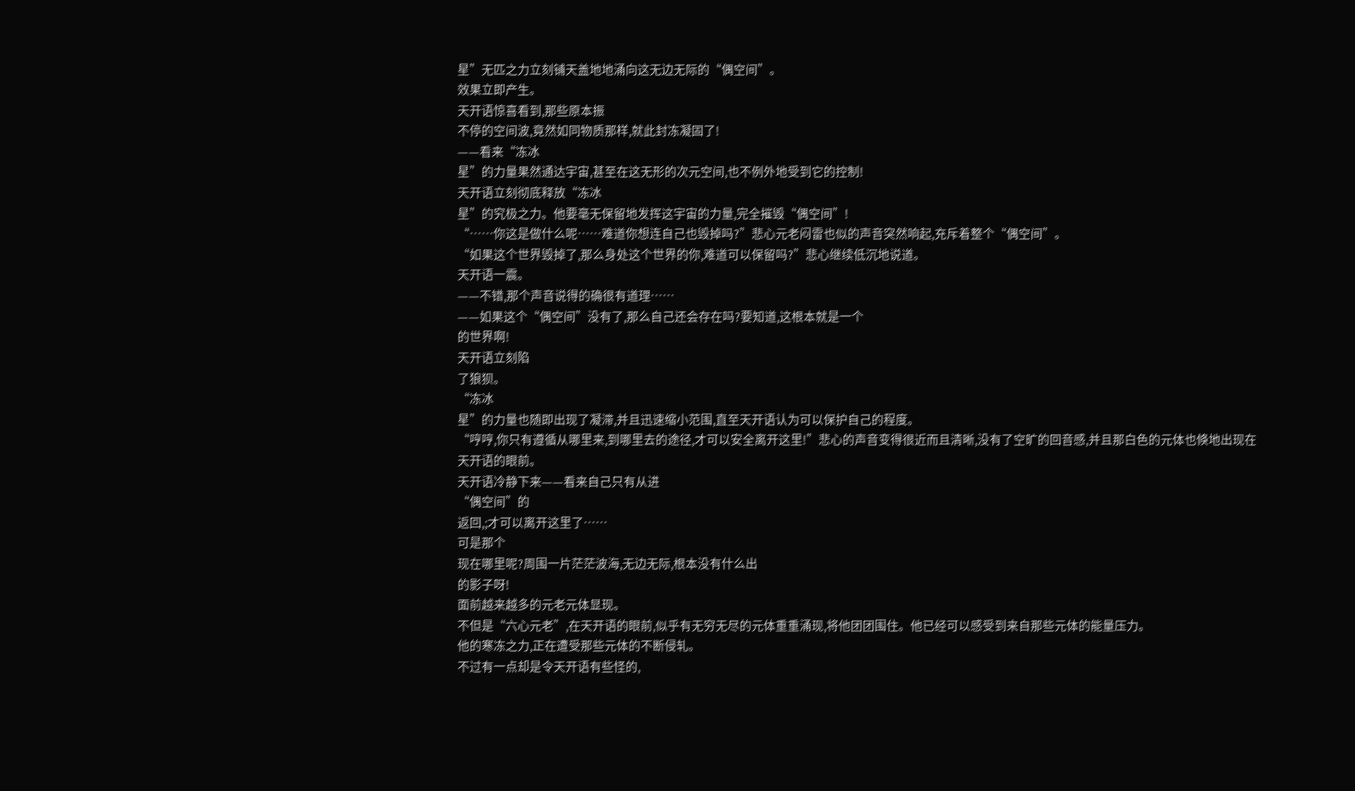星”无匹之力立刻铺天盖地地涌向这无边无际的“偶空间”。
效果立即产生。
天开语惊喜看到,那些原本振
不停的空间波,竟然如同物质那样,就此封冻凝固了!
——看来“冻冰
星”的力量果然通达宇宙,甚至在这无形的次元空间,也不例外地受到它的控制!
天开语立刻彻底释放“冻冰
星”的究极之力。他要毫无保留地发挥这宇宙的力量,完全摧毁“偶空间”!
“……你这是做什么呢……难道你想连自己也毁掉吗?”悲心元老闷雷也似的声音突然响起,充斥着整个“偶空间”。
“如果这个世界毁掉了,那么身处这个世界的你,难道可以保留吗?”悲心继续低沉地说道。
天开语一震。
——不错,那个声音说得的确很有道理……
——如果这个“偶空间”没有了,那么自己还会存在吗?要知道,这根本就是一个
的世界啊!
天开语立刻陷
了狼狈。
“冻冰
星”的力量也随即出现了凝滞,并且迅速缩小范围,直至天开语认为可以保护自己的程度。
“哼哼,你只有遵循从哪里来,到哪里去的途径,才可以安全离开这里!”悲心的声音变得很近而且清晰,没有了空旷的回音感,并且那白色的元体也倏地出现在天开语的眼前。
天开语冷静下来——看来自己只有从进
“偶空间”的
返回,;才可以离开这里了……
可是那个
现在哪里呢?周围一片茫茫波海,无边无际,根本没有什么出
的影子呀!
面前越来越多的元老元体显现。
不但是“六心元老”,在天开语的眼前,似乎有无穷无尽的元体重重涌现,将他团团围住。他已经可以感受到来自那些元体的能量压力。
他的寒冻之力,正在遭受那些元体的不断侵轧。
不过有一点却是令天开语有些怪的,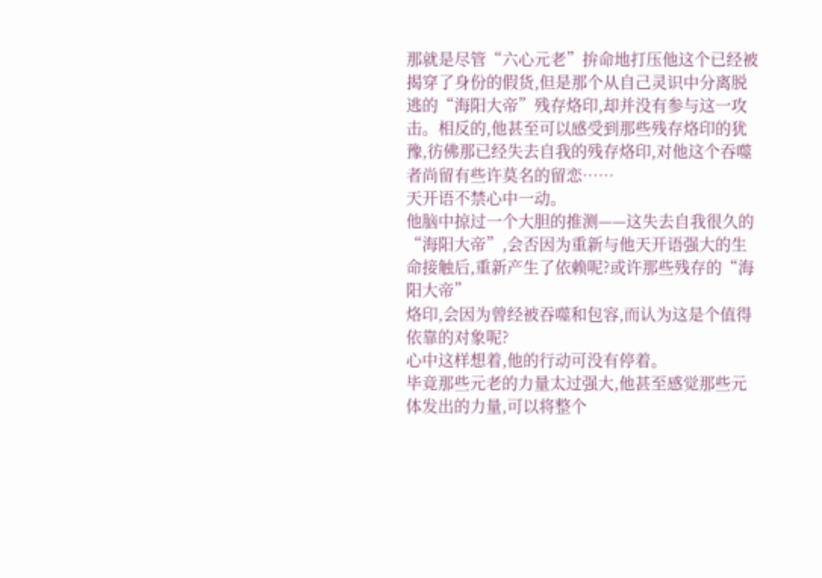那就是尽管“六心元老”拚命地打压他这个已经被揭穿了身份的假货,但是那个从自己灵识中分离脱逃的“海阳大帝”残存烙印,却并没有参与这一攻击。相反的,他甚至可以感受到那些残存烙印的犹豫,彷佛那已经失去自我的残存烙印,对他这个吞噬者尚留有些许莫名的留恋……
天开语不禁心中一动。
他脑中掠过一个大胆的推测——这失去自我很久的“海阳大帝”,会否因为重新与他天开语强大的生命接触后,重新产生了依赖呢?或许那些残存的“海阳大帝”
烙印,会因为曾经被吞噬和包容,而认为这是个值得依靠的对象呢?
心中这样想着,他的行动可没有停着。
毕竟那些元老的力量太过强大,他甚至感觉那些元体发出的力量,可以将整个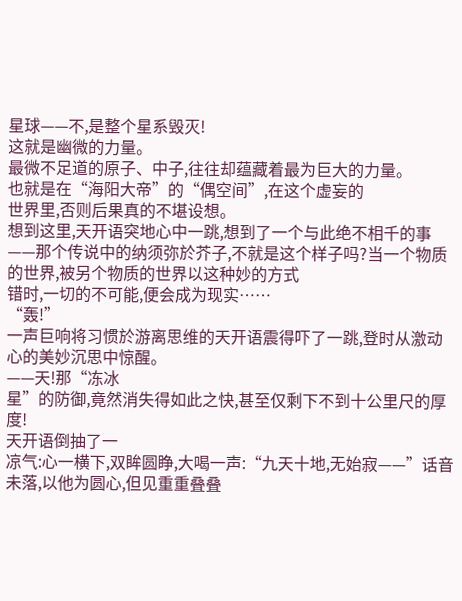星球——不,是整个星系毁灭!
这就是幽微的力量。
最微不足道的原子、中子,往往却蕴藏着最为巨大的力量。
也就是在“海阳大帝”的“偶空间”,在这个虚妄的
世界里,否则后果真的不堪设想。
想到这里,天开语突地心中一跳,想到了一个与此绝不相千的事
——那个传说中的纳须弥於芥子,不就是这个样子吗?当一个物质的世界,被另个物质的世界以这种妙的方式
错时,一切的不可能,便会成为现实……
“轰!”
一声巨响将习惯於游离思维的天开语震得吓了一跳,登时从激动
心的美妙沉思中惊醒。
——天!那“冻冰
星”的防御,竟然消失得如此之快,甚至仅剩下不到十公里尺的厚度!
天开语倒抽了一
凉气:心一横下,双眸圆睁,大喝一声:“九天十地,无始寂——”话音未落,以他为圆心,但见重重叠叠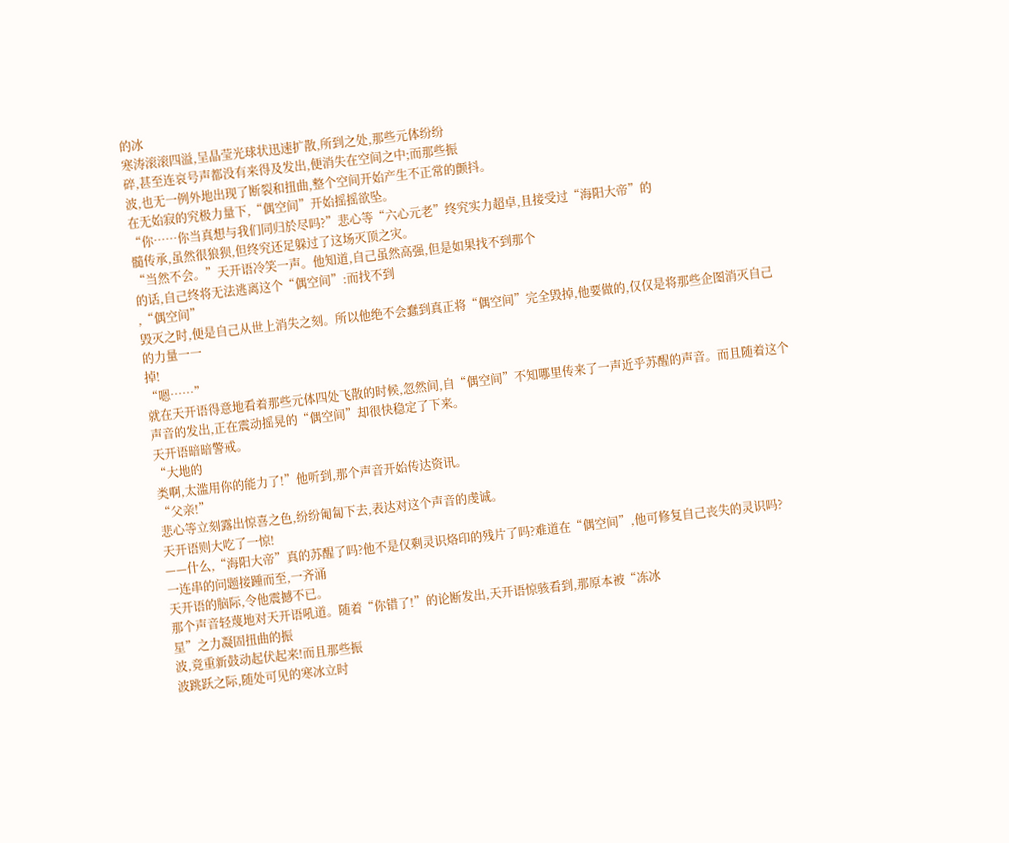的冰
寒涛滚滚四溢,呈晶莹光球状迅速扩散,所到之处,那些元体纷纷
碎,甚至连哀号声都没有来得及发出,便消失在空间之中;而那些振
波,也无一例外地出现了断裂和扭曲,整个空间开始产生不正常的颤抖。
在无始寂的究极力量下,“偶空间”开始摇摇欲坠。
“你……你当真想与我们同归於尽吗?”悲心等“六心元老”终究实力超卓,且接受过“海阳大帝”的
髓传承,虽然很狼狈,但终究还足躲过了这场灭顶之灾。
“当然不会。”天开语冷笑一声。他知道,自己虽然高强,但是如果找不到那个
的话,自己终将无法逃离这个“偶空间”:而找不到
,“偶空间”
毁灭之时,便是自己从世上消失之刻。所以他绝不会蠢到真正将“偶空间”完全毁掉,他要做的,仅仅是将那些企图消灭自己的力量一一
掉!
“嗯……”
就在天开语得意地看着那些元体四处飞散的时候,忽然间,自“偶空间”不知哪里传来了一声近乎苏醒的声音。而且随着这个声音的发出,正在震动摇晃的“偶空间”却很快稳定了下来。
天开语暗暗警戒。
“大地的
类啊,太滥用你的能力了!”他听到,那个声音开始传达资讯。
“父亲!”
悲心等立刻露出惊喜之色,纷纷匍匐下去,表达对这个声音的虔诚。
天开语则大吃了一惊!
——什么,“海阳大帝”真的苏醒了吗?他不是仅剩灵识烙印的残片了吗?难道在“偶空间”,他可修复自己丧失的灵识吗?
一连串的问题接踵而至,一齐涌
天开语的脑际,令他震撼不已。
那个声音轻蔑地对天开语吼道。随着“你错了!”的论断发出,天开语惊骇看到,那原本被“冻冰
星”之力凝固扭曲的振
波,竟重新鼓动起伏起来!而且那些振
波跳跃之际,随处可见的寒冰立时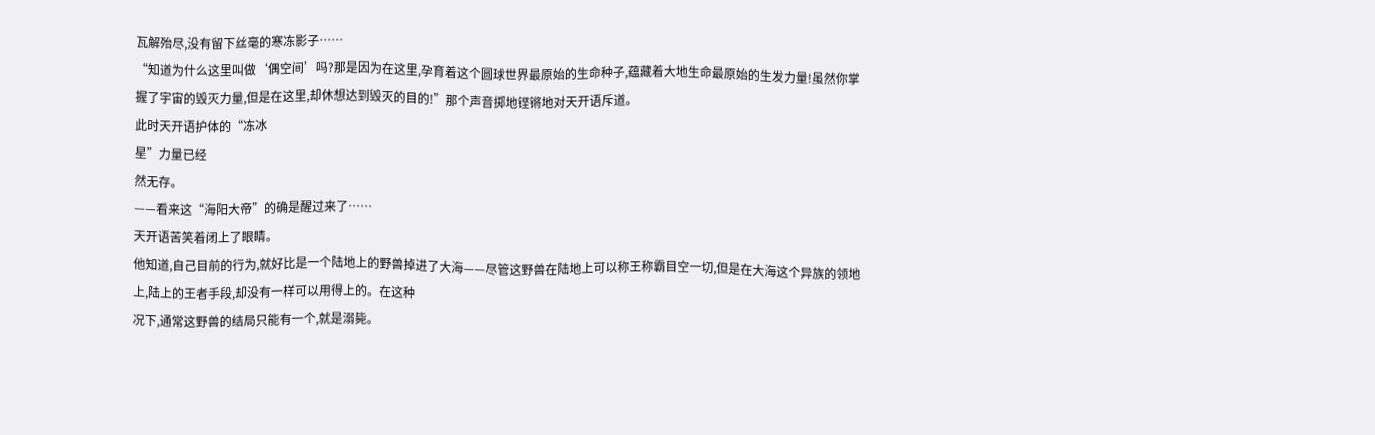瓦解殆尽,没有留下丝毫的寒冻影子……
“知道为什么这里叫做‘偶空间’吗?那是因为在这里,孕育着这个圆球世界最原始的生命种子,蕴藏着大地生命最原始的生发力量!虽然你掌握了宇宙的毁灭力量,但是在这里,却休想达到毁灭的目的!”那个声音掷地铿锵地对天开语斥道。
此时天开语护体的“冻冰
星”力量已经
然无存。
——看来这“海阳大帝”的确是醒过来了……
天开语苦笑着闭上了眼睛。
他知道,自己目前的行为,就好比是一个陆地上的野兽掉进了大海——尽管这野兽在陆地上可以称王称霸目空一切,但是在大海这个异族的领地上,陆上的王者手段,却没有一样可以用得上的。在这种
况下,通常这野兽的结局只能有一个,就是溺毙。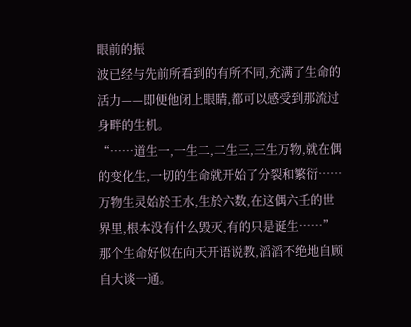眼前的振
波已经与先前所看到的有所不同,充满了生命的活力——即便他闭上眼睛,都可以感受到那流过身畔的生机。
“……道生一,一生二,二生三,三生万物,就在偶的变化生,一切的生命就开始了分裂和繁衍……万物生灵始於王水,生於六数,在这偶六壬的世界里,根本没有什么毁灭,有的只是诞生……”那个生命好似在向天开语说教,滔滔不绝地自顾自大谈一通。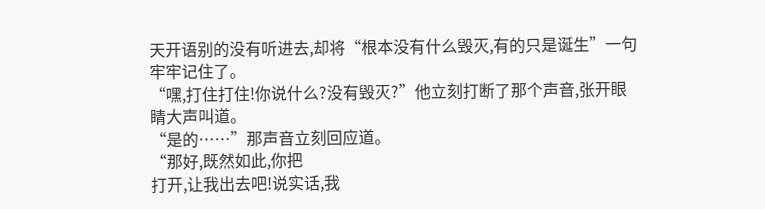天开语别的没有听进去,却将“根本没有什么毁灭,有的只是诞生”一句牢牢记住了。
“嘿,打住打住!你说什么?没有毁灭?”他立刻打断了那个声音,张开眼睛大声叫道。
“是的……”那声音立刻回应道。
“那好,既然如此,你把
打开,让我出去吧!说实话,我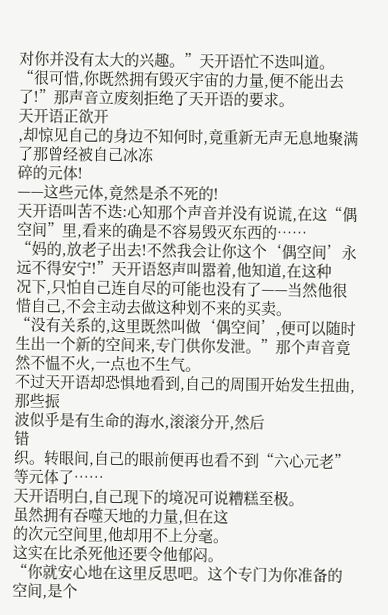对你并没有太大的兴趣。”天开语忙不迭叫道。
“很可惜,你既然拥有毁灭宇宙的力量,便不能出去了!”那声音立废刻拒绝了天开语的要求。
天开语正欲开
,却惊见自己的身边不知何时,竟重新无声无息地聚满了那曾经被自己冰冻
碎的元体!
——这些元体,竟然是杀不死的!
天开语叫苦不迭:心知那个声音并没有说谎,在这“偶空间”里,看来的确是不容易毁灭东西的……
“妈的,放老子出去!不然我会让你这个‘偶空间’永远不得安宁!”天开语怒声叫嚣着,他知道,在这种
况下,只怕自己连自尽的可能也没有了——当然他很
惜自己,不会主动去做这种划不来的买卖。
“没有关系的,这里既然叫做‘偶空间’,便可以随时生出一个新的空间来,专门供你发泄。”那个声音竟然不愠不火,一点也不生气。
不过天开语却恐惧地看到,自己的周围开始发生扭曲,那些振
波似乎是有生命的海水,滚滚分开,然后
错
织。转眼间,自己的眼前便再也看不到“六心元老”等元体了……
天开语明白,自己现下的境况可说糟糕至极。
虽然拥有吞噬天地的力量,但在这
的次元空间里,他却用不上分毫。
这实在比杀死他还要令他郁闷。
“你就安心地在这里反思吧。这个专门为你准备的空间,是个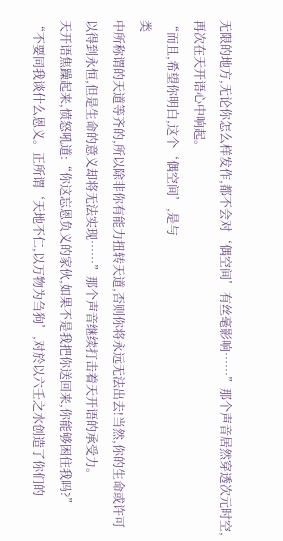无限的地方,无论你怎么样发作,都不会对‘偶空间’有丝毫影响……”那个声音居然穿透次元时空,再次在天开语心中响起。
“而且,希望你明白,这个‘偶空间’,是与
类
中所称谓的天道等齐的,所以除非你有能力扭转天道,否则你将永远无法出去!当然,你的生命或许可以得到永恒,但是生命的意义却将无法实现……”那个声音继续打击着天开语的承受力。
天开语焦躁起来,愤怒吼道:“你这忘恩负义的家伙,如果不是我把你送回来,你能够困住我吗?”
“不要同我谈什么恩义。正所谓‘天地不仁,以万物为刍狗’,对於以六壬之水创造了你们的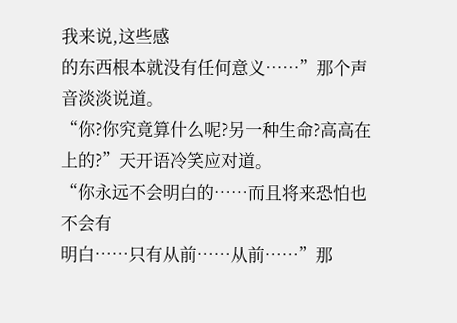我来说,这些感
的东西根本就没有任何意义……”那个声音淡淡说道。
“你?你究竟算什么呢?另一种生命?高高在上的?”天开语冷笑应对道。
“你永远不会明白的……而且将来恐怕也不会有
明白……只有从前……从前……”那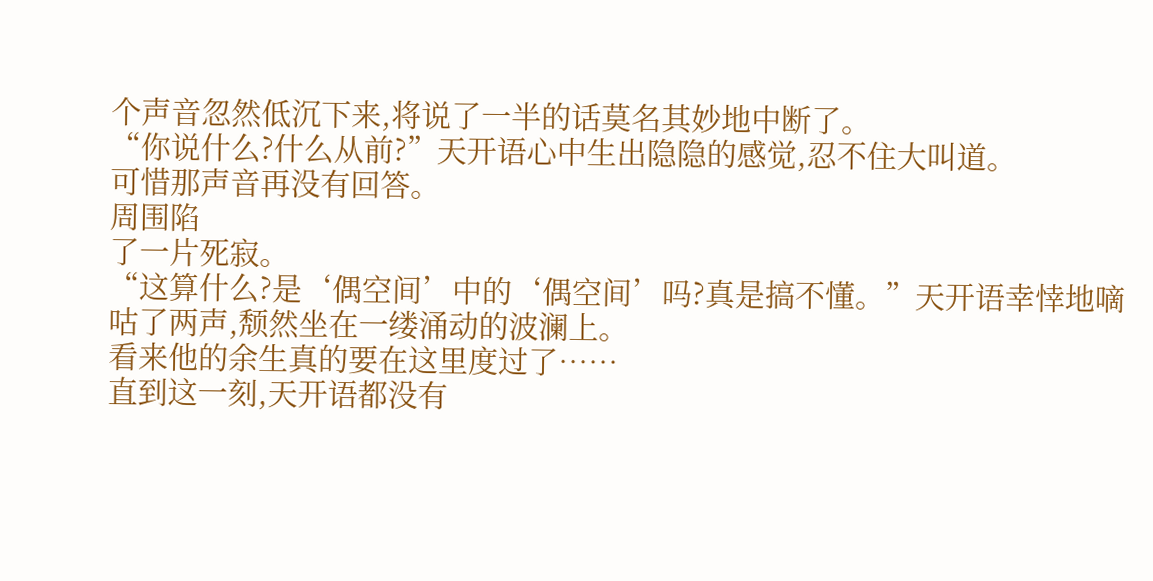个声音忽然低沉下来,将说了一半的话莫名其妙地中断了。
“你说什么?什么从前?”天开语心中生出隐隐的感觉,忍不住大叫道。
可惜那声音再没有回答。
周围陷
了一片死寂。
“这算什么?是‘偶空间’中的‘偶空间’吗?真是搞不懂。”天开语幸悻地嘀咕了两声,颓然坐在一缕涌动的波澜上。
看来他的余生真的要在这里度过了……
直到这一刻,天开语都没有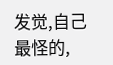发觉,自己最怪的,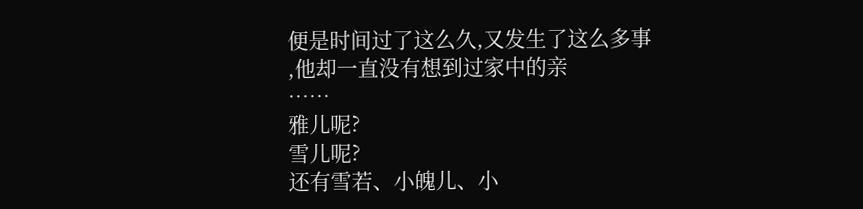便是时间过了这么久,又发生了这么多事
,他却一直没有想到过家中的亲
……
雅儿呢?
雪儿呢?
还有雪若、小魄儿、小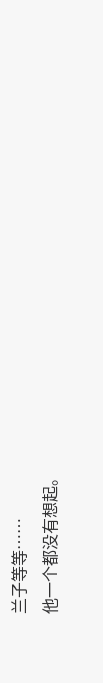兰子等等……
他一个都没有想起。